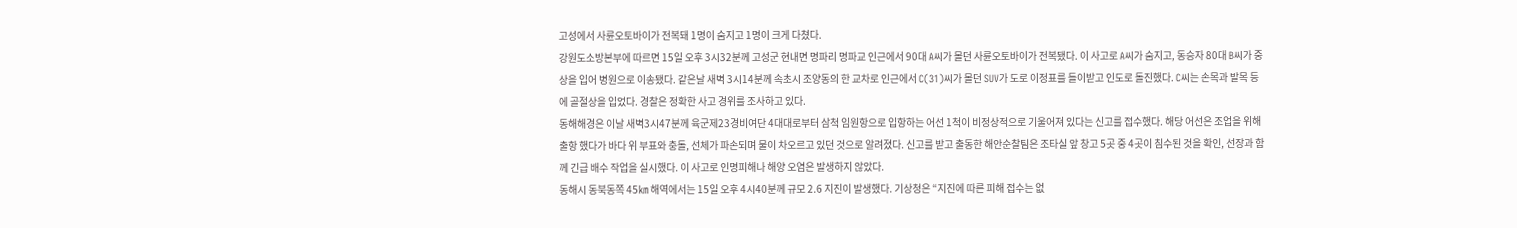고성에서 사륜오토바이가 전복돼 1명이 숨지고 1명이 크게 다쳤다.
강원도소방본부에 따르면 15일 오후 3시32분께 고성군 현내면 명파리 명파교 인근에서 90대 A씨가 몰던 사륜오토바이가 전복됐다. 이 사고로 A씨가 숨지고, 동승자 80대 B씨가 중상을 입어 병원으로 이송됐다. 같은날 새벽 3시14분께 속초시 조양동의 한 교차로 인근에서 C(31)씨가 몰던 SUV가 도로 이정표를 들이받고 인도로 돌진했다. C씨는 손목과 발목 등에 골절상을 입었다. 경찰은 정확한 사고 경위를 조사하고 있다.
동해해경은 이날 새벽3시47분께 육군제23경비여단 4대대로부터 삼척 임원항으로 입항하는 어선 1척이 비정상적으로 기울어져 있다는 신고를 접수했다. 해당 어선은 조업을 위해 출항 했다가 바다 위 부표와 충돌, 선체가 파손되며 물이 차오르고 있던 것으로 알려졌다. 신고를 받고 출동한 해안순찰팀은 조타실 앞 창고 5곳 중 4곳이 침수된 것을 확인, 선장과 함께 긴급 배수 작업을 실시했다. 이 사고로 인명피해나 해양 오염은 발생하지 않았다.
동해시 동북동쪽 45㎞ 해역에서는 15일 오후 4시40분께 규모 2.6 지진이 발생했다. 기상청은 “지진에 따른 피해 접수는 없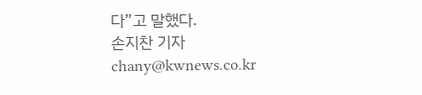다”고 말했다.
손지찬 기자 chany@kwnews.co.kr